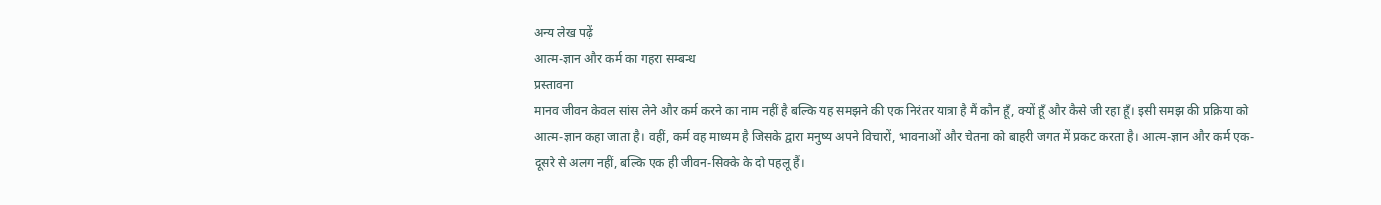अन्य लेख पढ़ें
आत्म-ज्ञान और कर्म का गहरा सम्बन्ध
प्रस्तावना
मानव जीवन केवल सांस लेने और कर्म करने का नाम नहीं है बल्कि यह समझने की एक निरंतर यात्रा है मैं कौन हूँ, क्यों हूँ और कैसे जी रहा हूँ। इसी समझ की प्रक्रिया को आत्म-ज्ञान कहा जाता है। वहीं, कर्म वह माध्यम है जिसके द्वारा मनुष्य अपने विचारों, भावनाओं और चेतना को बाहरी जगत में प्रकट करता है। आत्म-ज्ञान और कर्म एक-दूसरे से अलग नहीं, बल्कि एक ही जीवन-सिक्के के दो पहलू हैं।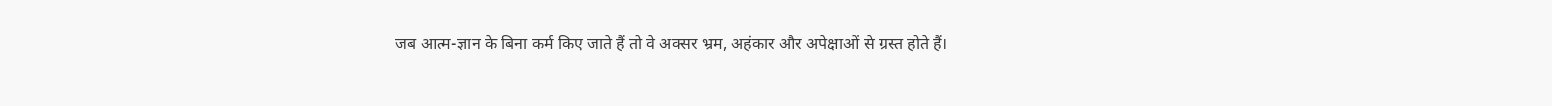जब आत्म-ज्ञान के बिना कर्म किए जाते हैं तो वे अक्सर भ्रम, अहंकार और अपेक्षाओं से ग्रस्त होते हैं।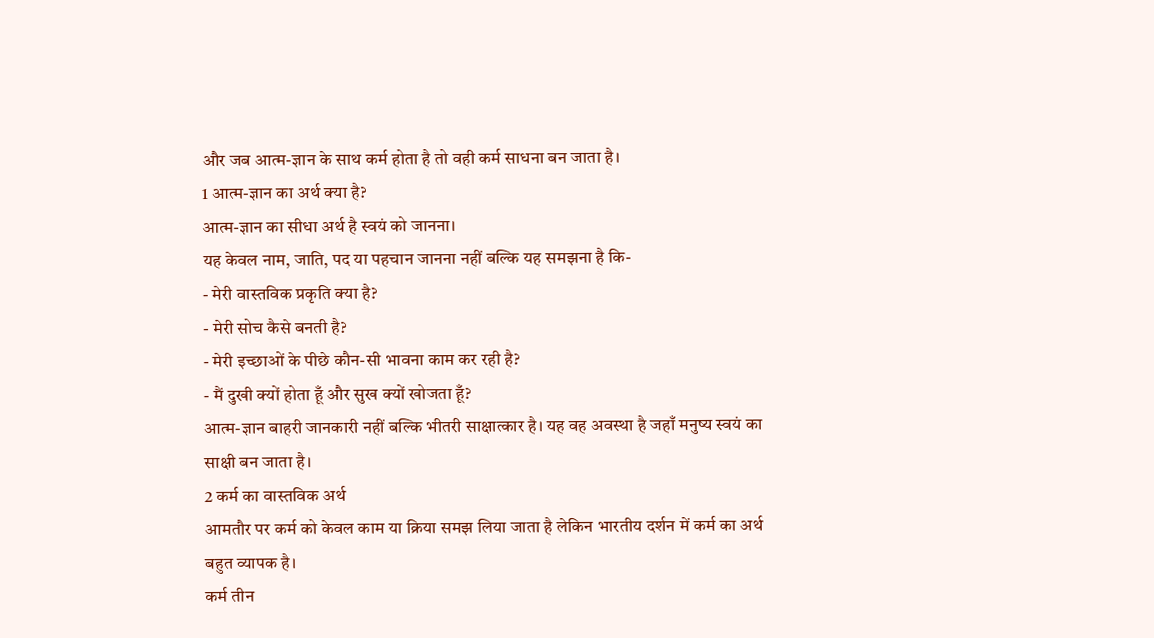और जब आत्म-ज्ञान के साथ कर्म होता है तो वही कर्म साधना बन जाता है।
1 आत्म-ज्ञान का अर्थ क्या है?
आत्म-ज्ञान का सीधा अर्थ है स्वयं को जानना।
यह केवल नाम, जाति, पद या पहचान जानना नहीं बल्कि यह समझना है कि-
- मेरी वास्तविक प्रकृति क्या है?
- मेरी सोच कैसे बनती है?
- मेरी इच्छाओं के पीछे कौन-सी भावना काम कर रही है?
- मैं दुखी क्यों होता हूँ और सुख क्यों खोजता हूँ?
आत्म-ज्ञान बाहरी जानकारी नहीं बल्कि भीतरी साक्षात्कार है। यह वह अवस्था है जहाँ मनुष्य स्वयं का साक्षी बन जाता है।
2 कर्म का वास्तविक अर्थ
आमतौर पर कर्म को केवल काम या क्रिया समझ लिया जाता है लेकिन भारतीय दर्शन में कर्म का अर्थ बहुत व्यापक है।
कर्म तीन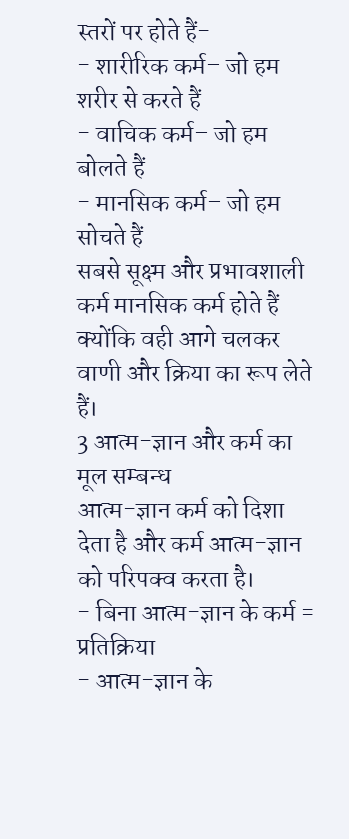स्तरों पर होते हैं-
- शारीरिक कर्म– जो हम शरीर से करते हैं
- वाचिक कर्म– जो हम बोलते हैं
- मानसिक कर्म– जो हम सोचते हैं
सबसे सूक्ष्म और प्रभावशाली कर्म मानसिक कर्म होते हैं क्योंकि वही आगे चलकर वाणी और क्रिया का रूप लेते हैं।
3 आत्म-ज्ञान और कर्म का मूल सम्बन्ध
आत्म-ज्ञान कर्म को दिशा देता है और कर्म आत्म-ज्ञान को परिपक्व करता है।
- बिना आत्म-ज्ञान के कर्म = प्रतिक्रिया
- आत्म-ज्ञान के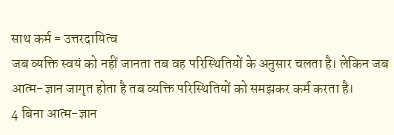साथ कर्म = उत्तरदायित्व
जब व्यक्ति स्वयं को नहीं जानता तब वह परिस्थितियों के अनुसार चलता है। लेकिन जब आत्म-ज्ञान जागृत होता है तब व्यक्ति परिस्थितियों को समझकर कर्म करता है।
4 बिना आत्म-ज्ञान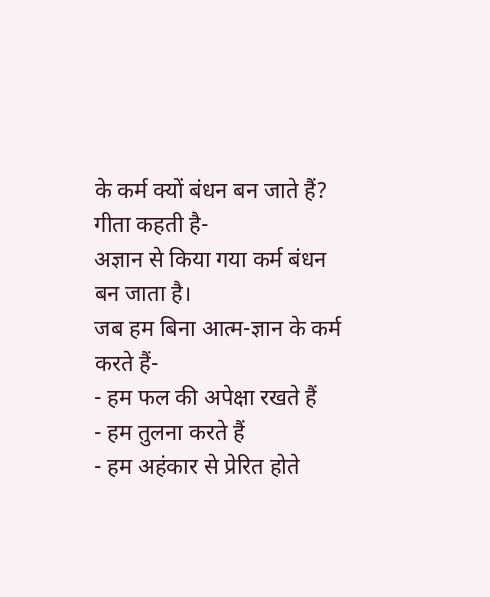के कर्म क्यों बंधन बन जाते हैं?
गीता कहती है-
अज्ञान से किया गया कर्म बंधन बन जाता है।
जब हम बिना आत्म-ज्ञान के कर्म करते हैं-
- हम फल की अपेक्षा रखते हैं
- हम तुलना करते हैं
- हम अहंकार से प्रेरित होते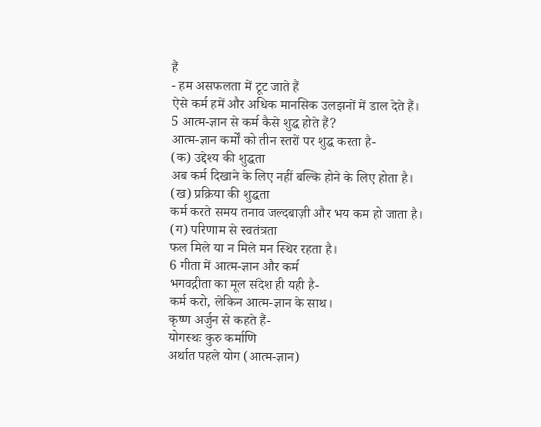हैं
- हम असफलता में टूट जाते हैं
ऐसे कर्म हमें और अधिक मानसिक उलझनों में डाल देते हैं।
5 आत्म-ज्ञान से कर्म कैसे शुद्ध होते हैं?
आत्म-ज्ञान कर्मों को तीन स्तरों पर शुद्ध करता है-
(क) उद्देश्य की शुद्धता
अब कर्म दिखाने के लिए नहीं बल्कि होने के लिए होता है।
(ख) प्रक्रिया की शुद्धता
कर्म करते समय तनाव जल्दबाज़ी और भय कम हो जाता है।
(ग) परिणाम से स्वतंत्रता
फल मिले या न मिले मन स्थिर रहता है।
6 गीता में आत्म-ज्ञान और कर्म
भगवद्गीता का मूल संदेश ही यही है-
कर्म करो, लेकिन आत्म-ज्ञान के साथ।
कृष्ण अर्जुन से कहते हैं-
योगस्थः कुरु कर्माणि
अर्थात पहले योग (आत्म-ज्ञान)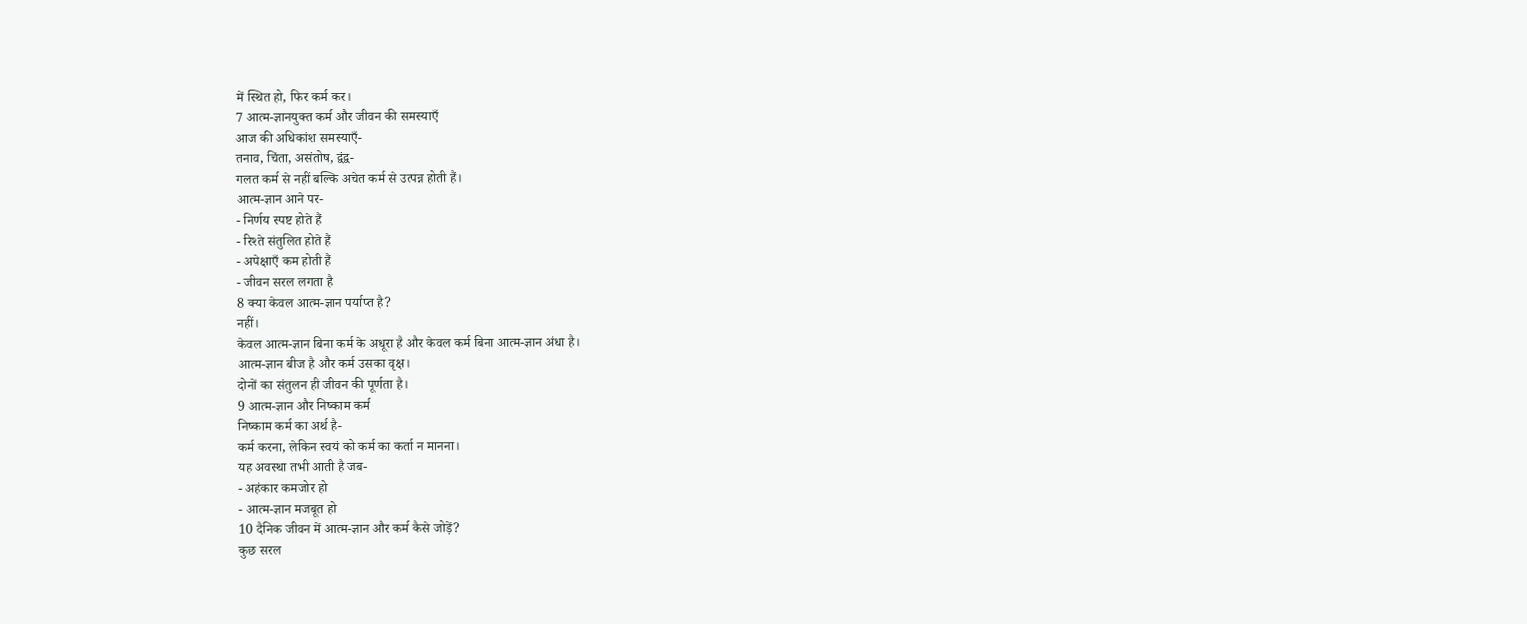में स्थित हो, फिर कर्म कर।
7 आत्म-ज्ञानयुक्त कर्म और जीवन की समस्याएँ
आज की अधिकांश समस्याएँ-
तनाव, चिंता, असंतोष, द्वंद्व-
गलत कर्म से नहीं बल्कि अचेत कर्म से उत्पन्न होती हैं।
आत्म-ज्ञान आने पर-
- निर्णय स्पष्ट होते हैं
- रिश्ते संतुलित होते हैं
- अपेक्षाएँ कम होती हैं
- जीवन सरल लगता है
8 क्या केवल आत्म-ज्ञान पर्याप्त है?
नहीं।
केवल आत्म-ज्ञान बिना कर्म के अधूरा है और केवल कर्म बिना आत्म-ज्ञान अंधा है।
आत्म-ज्ञान बीज है और कर्म उसका वृक्ष।
दोनों का संतुलन ही जीवन की पूर्णता है।
9 आत्म-ज्ञान और निष्काम कर्म
निष्काम कर्म का अर्थ है-
कर्म करना, लेकिन स्वयं को कर्म का कर्ता न मानना।
यह अवस्था तभी आती है जब-
- अहंकार कमजोर हो
- आत्म-ज्ञान मजबूत हो
10 दैनिक जीवन में आत्म-ज्ञान और कर्म कैसे जोड़ें?
कुछ सरल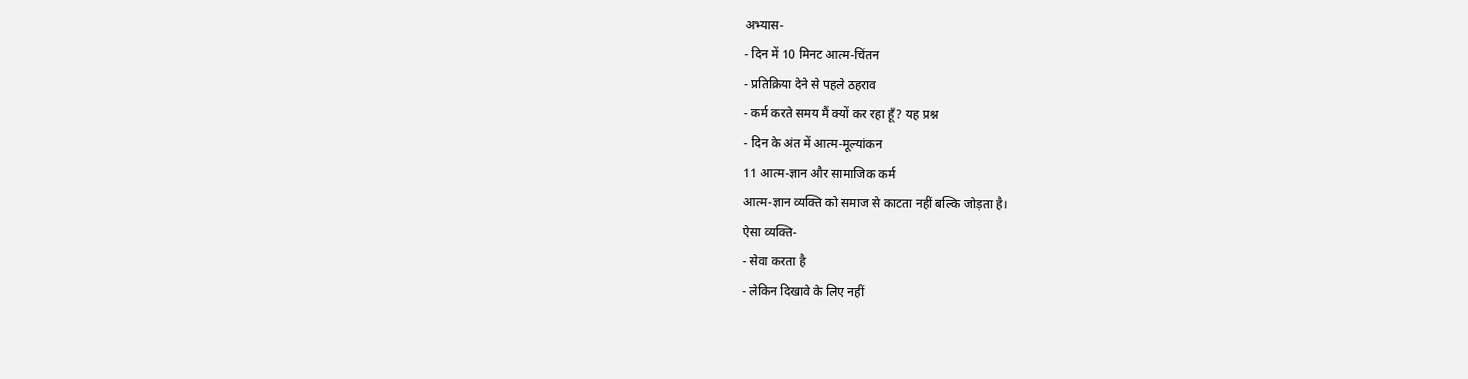अभ्यास-
- दिन में 10 मिनट आत्म-चिंतन
- प्रतिक्रिया देने से पहले ठहराव
- कर्म करते समय मैं क्यों कर रहा हूँ? यह प्रश्न
- दिन के अंत में आत्म-मूल्यांकन
11 आत्म-ज्ञान और सामाजिक कर्म
आत्म-ज्ञान व्यक्ति को समाज से काटता नहीं बल्कि जोड़ता है।
ऐसा व्यक्ति-
- सेवा करता है
- लेकिन दिखावे के लिए नहीं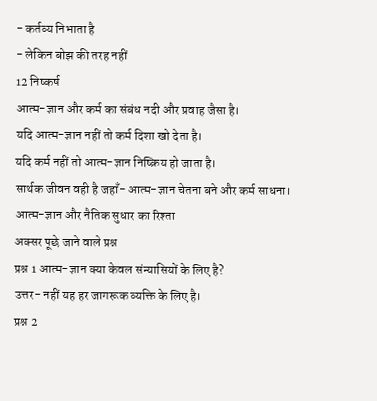- कर्तव्य निभाता है
- लेकिन बोझ की तरह नहीं
12 निष्कर्ष
आत्म-ज्ञान और कर्म का संबंध नदी और प्रवाह जैसा है।
यदि आत्म-ज्ञान नहीं तो कर्म दिशा खो देता है।
यदि कर्म नहीं तो आत्म-ज्ञान निष्क्रिय हो जाता है।
सार्थक जीवन वही है जहाँ- आत्म-ज्ञान चेतना बने और कर्म साधना।
आत्म-ज्ञान और नैतिक सुधार का रिश्ता
अक्सर पूछे जाने वाले प्रश्न
प्रश्न 1 आत्म-ज्ञान क्या केवल संन्यासियों के लिए है?
उत्तर- नहीं यह हर जागरूक व्यक्ति के लिए है।
प्रश्न 2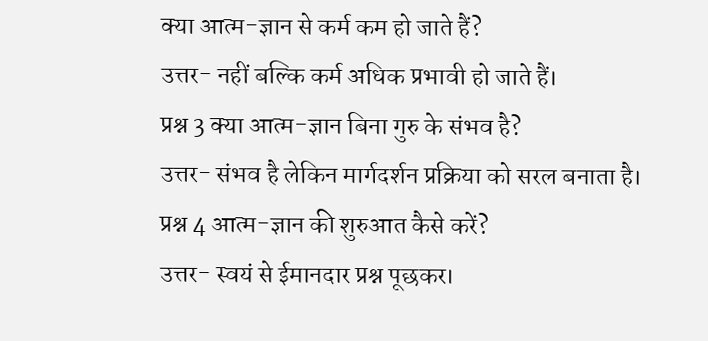क्या आत्म-ज्ञान से कर्म कम हो जाते हैं?
उत्तर- नहीं बल्कि कर्म अधिक प्रभावी हो जाते हैं।
प्रश्न 3 क्या आत्म-ज्ञान बिना गुरु के संभव है?
उत्तर- संभव है लेकिन मार्गदर्शन प्रक्रिया को सरल बनाता है।
प्रश्न 4 आत्म-ज्ञान की शुरुआत कैसे करें?
उत्तर- स्वयं से ईमानदार प्रश्न पूछकर।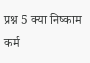प्रश्न 5 क्या निष्काम कर्म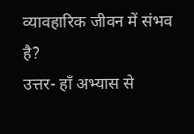व्यावहारिक जीवन में संभव है?
उत्तर- हाँ अभ्यास से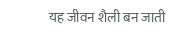यह जीवन शैली बन जाती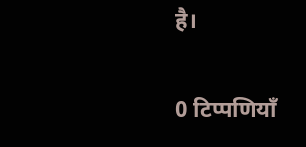है।

0 टिप्पणियाँ